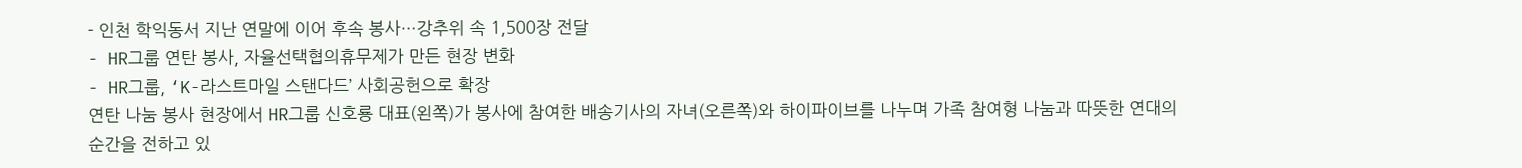- 인천 학익동서 지난 연말에 이어 후속 봉사…강추위 속 1,500장 전달
- HR그룹 연탄 봉사, 자율선택협의휴무제가 만든 현장 변화
- HR그룹, ‘K-라스트마일 스탠다드’ 사회공헌으로 확장
연탄 나눔 봉사 현장에서 HR그룹 신호룡 대표(왼쪽)가 봉사에 참여한 배송기사의 자녀(오른쪽)와 하이파이브를 나누며 가족 참여형 나눔과 따뜻한 연대의 순간을 전하고 있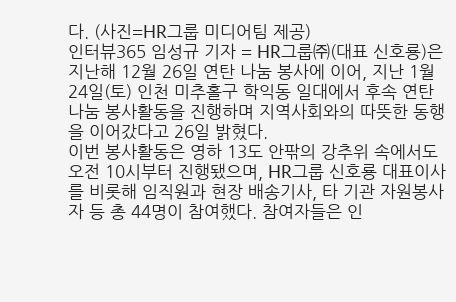다. (사진=HR그룹 미디어팀 제공)
인터뷰365 임성규 기자 = HR그룹㈜(대표 신호룡)은 지난해 12월 26일 연탄 나눔 봉사에 이어, 지난 1월 24일(토) 인천 미추홀구 학익동 일대에서 후속 연탄 나눔 봉사활동을 진행하며 지역사회와의 따뜻한 동행을 이어갔다고 26일 밝혔다.
이번 봉사활동은 영하 13도 안팎의 강추위 속에서도 오전 10시부터 진행됐으며, HR그룹 신호룡 대표이사를 비롯해 임직원과 현장 배송기사, 타 기관 자원봉사자 등 총 44명이 참여했다. 참여자들은 인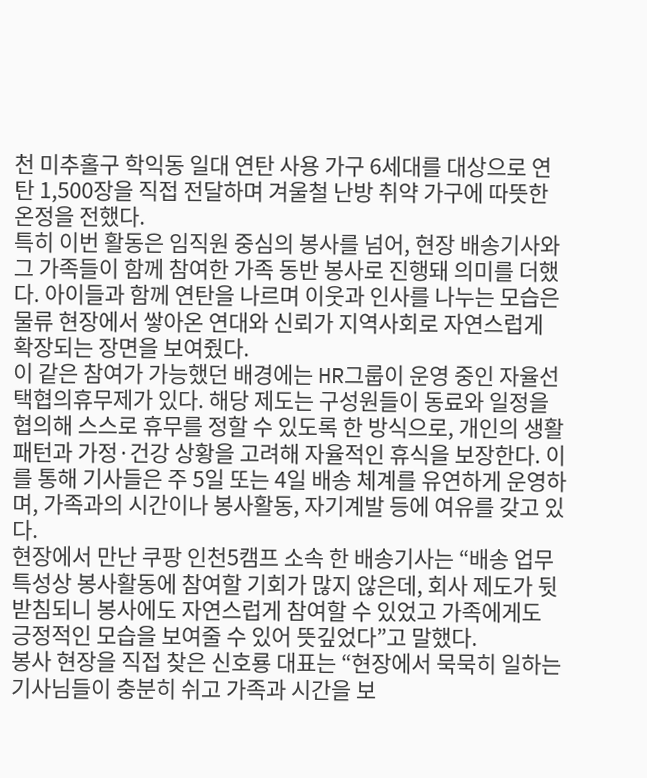천 미추홀구 학익동 일대 연탄 사용 가구 6세대를 대상으로 연탄 1,500장을 직접 전달하며 겨울철 난방 취약 가구에 따뜻한 온정을 전했다.
특히 이번 활동은 임직원 중심의 봉사를 넘어, 현장 배송기사와 그 가족들이 함께 참여한 가족 동반 봉사로 진행돼 의미를 더했다. 아이들과 함께 연탄을 나르며 이웃과 인사를 나누는 모습은 물류 현장에서 쌓아온 연대와 신뢰가 지역사회로 자연스럽게 확장되는 장면을 보여줬다.
이 같은 참여가 가능했던 배경에는 HR그룹이 운영 중인 자율선택협의휴무제가 있다. 해당 제도는 구성원들이 동료와 일정을 협의해 스스로 휴무를 정할 수 있도록 한 방식으로, 개인의 생활 패턴과 가정·건강 상황을 고려해 자율적인 휴식을 보장한다. 이를 통해 기사들은 주 5일 또는 4일 배송 체계를 유연하게 운영하며, 가족과의 시간이나 봉사활동, 자기계발 등에 여유를 갖고 있다.
현장에서 만난 쿠팡 인천5캠프 소속 한 배송기사는 “배송 업무 특성상 봉사활동에 참여할 기회가 많지 않은데, 회사 제도가 뒷받침되니 봉사에도 자연스럽게 참여할 수 있었고 가족에게도 긍정적인 모습을 보여줄 수 있어 뜻깊었다”고 말했다.
봉사 현장을 직접 찾은 신호룡 대표는 “현장에서 묵묵히 일하는 기사님들이 충분히 쉬고 가족과 시간을 보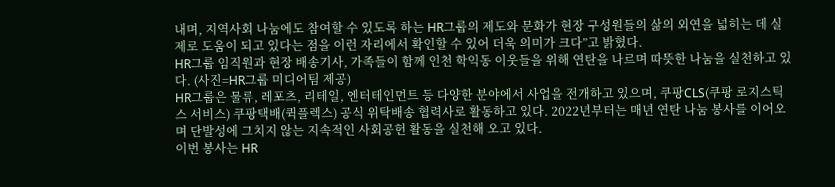내며, 지역사회 나눔에도 참여할 수 있도록 하는 HR그룹의 제도와 문화가 현장 구성원들의 삶의 외연을 넓히는 데 실제로 도움이 되고 있다는 점을 이런 자리에서 확인할 수 있어 더욱 의미가 크다”고 밝혔다.
HR그룹 임직원과 현장 배송기사, 가족들이 함께 인천 학익동 이웃들을 위해 연탄을 나르며 따뜻한 나눔을 실천하고 있다. (사진=HR그룹 미디어팀 제공)
HR그룹은 물류, 레포츠, 리테일, 엔터테인먼트 등 다양한 분야에서 사업을 전개하고 있으며, 쿠팡CLS(쿠팡 로지스틱스 서비스) 쿠팡택배(퀵플렉스) 공식 위탁배송 협력사로 활동하고 있다. 2022년부터는 매년 연탄 나눔 봉사를 이어오며 단발성에 그치지 않는 지속적인 사회공헌 활동을 실천해 오고 있다.
이번 봉사는 HR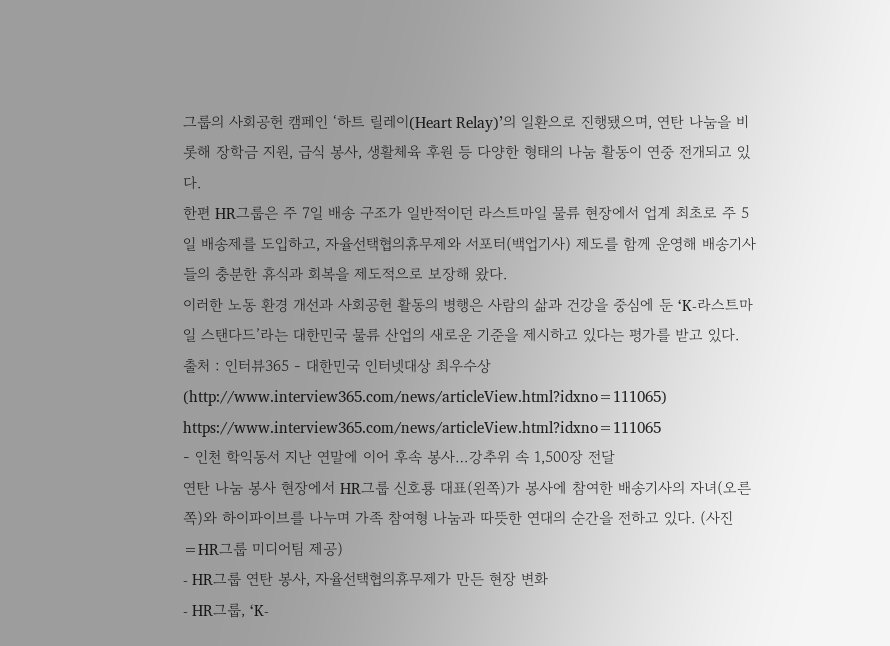그룹의 사회공헌 캠페인 ‘하트 릴레이(Heart Relay)’의 일환으로 진행됐으며, 연탄 나눔을 비롯해 장학금 지원, 급식 봉사, 생활체육 후원 등 다양한 형태의 나눔 활동이 연중 전개되고 있다.
한편 HR그룹은 주 7일 배송 구조가 일반적이던 라스트마일 물류 현장에서 업계 최초로 주 5일 배송제를 도입하고, 자율선택협의휴무제와 서포터(백업기사) 제도를 함께 운영해 배송기사들의 충분한 휴식과 회복을 제도적으로 보장해 왔다.
이러한 노동 환경 개선과 사회공헌 활동의 병행은 사람의 삶과 건강을 중심에 둔 ‘K-라스트마일 스탠다드’라는 대한민국 물류 산업의 새로운 기준을 제시하고 있다는 평가를 받고 있다.
출처 : 인터뷰365 - 대한민국 인터넷대상 최우수상 (http://www.interview365.com/news/articleView.html?idxno=111065)
https://www.interview365.com/news/articleView.html?idxno=111065
- 인천 학익동서 지난 연말에 이어 후속 봉사…강추위 속 1,500장 전달
연탄 나눔 봉사 현장에서 HR그룹 신호룡 대표(왼쪽)가 봉사에 참여한 배송기사의 자녀(오른쪽)와 하이파이브를 나누며 가족 참여형 나눔과 따뜻한 연대의 순간을 전하고 있다. (사진=HR그룹 미디어팀 제공)
- HR그룹 연탄 봉사, 자율선택협의휴무제가 만든 현장 변화
- HR그룹, ‘K-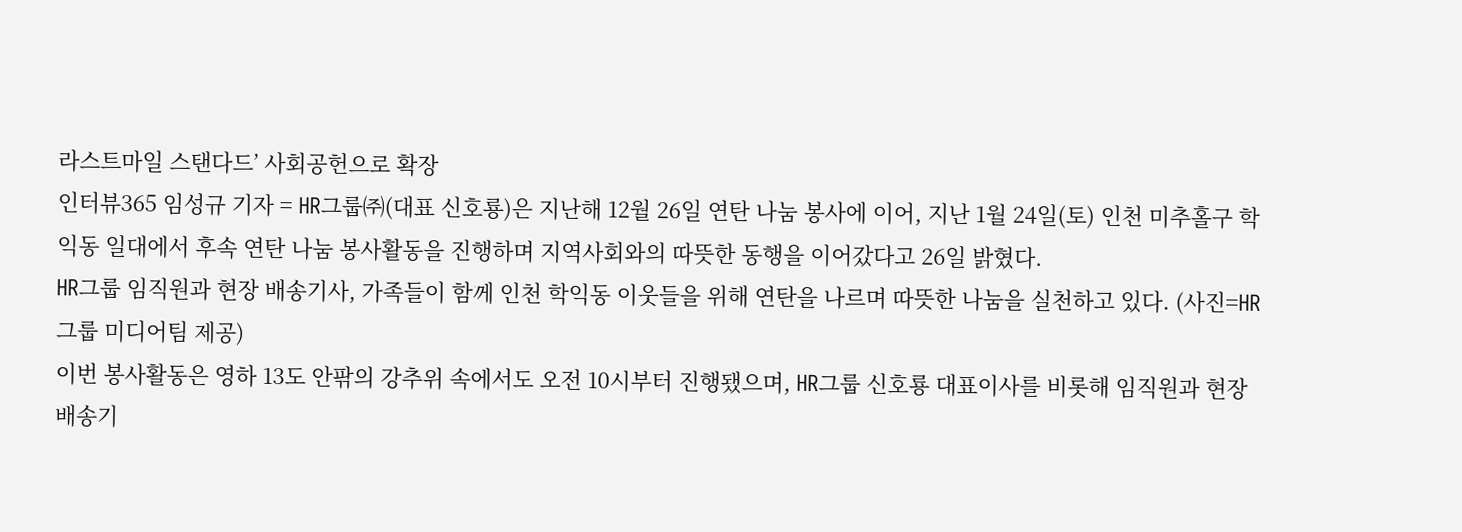라스트마일 스탠다드’ 사회공헌으로 확장
인터뷰365 임성규 기자 = HR그룹㈜(대표 신호룡)은 지난해 12월 26일 연탄 나눔 봉사에 이어, 지난 1월 24일(토) 인천 미추홀구 학익동 일대에서 후속 연탄 나눔 봉사활동을 진행하며 지역사회와의 따뜻한 동행을 이어갔다고 26일 밝혔다.
HR그룹 임직원과 현장 배송기사, 가족들이 함께 인천 학익동 이웃들을 위해 연탄을 나르며 따뜻한 나눔을 실천하고 있다. (사진=HR그룹 미디어팀 제공)
이번 봉사활동은 영하 13도 안팎의 강추위 속에서도 오전 10시부터 진행됐으며, HR그룹 신호룡 대표이사를 비롯해 임직원과 현장 배송기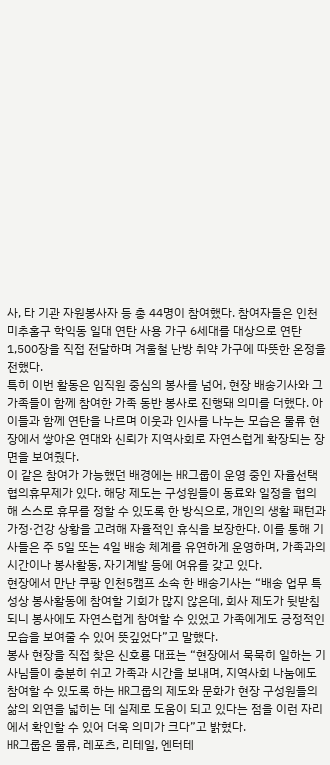사, 타 기관 자원봉사자 등 총 44명이 참여했다. 참여자들은 인천 미추홀구 학익동 일대 연탄 사용 가구 6세대를 대상으로 연탄 1,500장을 직접 전달하며 겨울철 난방 취약 가구에 따뜻한 온정을 전했다.
특히 이번 활동은 임직원 중심의 봉사를 넘어, 현장 배송기사와 그 가족들이 함께 참여한 가족 동반 봉사로 진행돼 의미를 더했다. 아이들과 함께 연탄을 나르며 이웃과 인사를 나누는 모습은 물류 현장에서 쌓아온 연대와 신뢰가 지역사회로 자연스럽게 확장되는 장면을 보여줬다.
이 같은 참여가 가능했던 배경에는 HR그룹이 운영 중인 자율선택협의휴무제가 있다. 해당 제도는 구성원들이 동료와 일정을 협의해 스스로 휴무를 정할 수 있도록 한 방식으로, 개인의 생활 패턴과 가정·건강 상황을 고려해 자율적인 휴식을 보장한다. 이를 통해 기사들은 주 5일 또는 4일 배송 체계를 유연하게 운영하며, 가족과의 시간이나 봉사활동, 자기계발 등에 여유를 갖고 있다.
현장에서 만난 쿠팡 인천5캠프 소속 한 배송기사는 “배송 업무 특성상 봉사활동에 참여할 기회가 많지 않은데, 회사 제도가 뒷받침되니 봉사에도 자연스럽게 참여할 수 있었고 가족에게도 긍정적인 모습을 보여줄 수 있어 뜻깊었다”고 말했다.
봉사 현장을 직접 찾은 신호룡 대표는 “현장에서 묵묵히 일하는 기사님들이 충분히 쉬고 가족과 시간을 보내며, 지역사회 나눔에도 참여할 수 있도록 하는 HR그룹의 제도와 문화가 현장 구성원들의 삶의 외연을 넓히는 데 실제로 도움이 되고 있다는 점을 이런 자리에서 확인할 수 있어 더욱 의미가 크다”고 밝혔다.
HR그룹은 물류, 레포츠, 리테일, 엔터테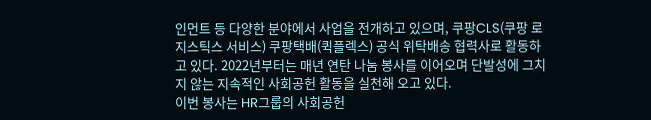인먼트 등 다양한 분야에서 사업을 전개하고 있으며, 쿠팡CLS(쿠팡 로지스틱스 서비스) 쿠팡택배(퀵플렉스) 공식 위탁배송 협력사로 활동하고 있다. 2022년부터는 매년 연탄 나눔 봉사를 이어오며 단발성에 그치지 않는 지속적인 사회공헌 활동을 실천해 오고 있다.
이번 봉사는 HR그룹의 사회공헌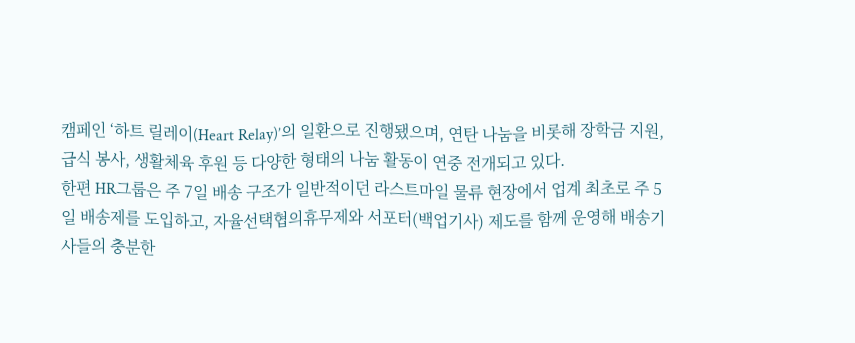캠페인 ‘하트 릴레이(Heart Relay)’의 일환으로 진행됐으며, 연탄 나눔을 비롯해 장학금 지원, 급식 봉사, 생활체육 후원 등 다양한 형태의 나눔 활동이 연중 전개되고 있다.
한편 HR그룹은 주 7일 배송 구조가 일반적이던 라스트마일 물류 현장에서 업계 최초로 주 5일 배송제를 도입하고, 자율선택협의휴무제와 서포터(백업기사) 제도를 함께 운영해 배송기사들의 충분한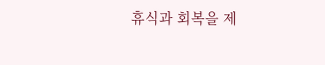휴식과 회복을 제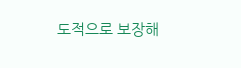도적으로 보장해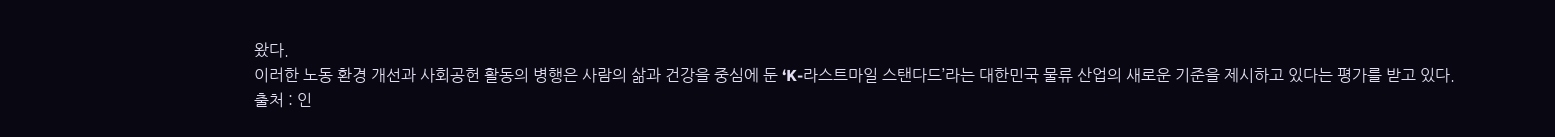왔다.
이러한 노동 환경 개선과 사회공헌 활동의 병행은 사람의 삶과 건강을 중심에 둔 ‘K-라스트마일 스탠다드’라는 대한민국 물류 산업의 새로운 기준을 제시하고 있다는 평가를 받고 있다.
출처 : 인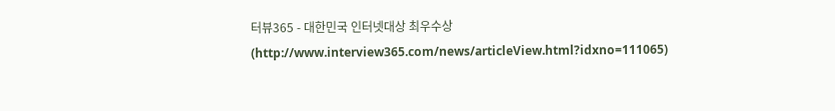터뷰365 - 대한민국 인터넷대상 최우수상 (http://www.interview365.com/news/articleView.html?idxno=111065)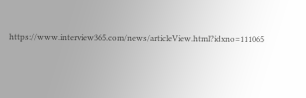https://www.interview365.com/news/articleView.html?idxno=111065